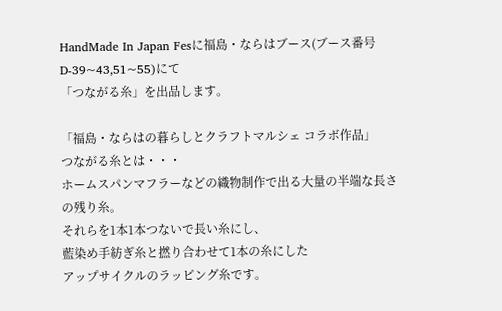HandMade In Japan Fesに福島・ならはブース(ブース番号D-39~43,51~55)にて
「つながる糸」を出品します。

「福島・ならはの暮らしとクラフトマルシェ コラボ作品」
つながる糸とは・・・
ホームスパンマフラーなどの織物制作で出る大量の半端な長さの残り糸。
それらを1本1本つないで長い糸にし、
藍染め手紡ぎ糸と撚り合わせて1本の糸にした
アップサイクルのラッピング糸です。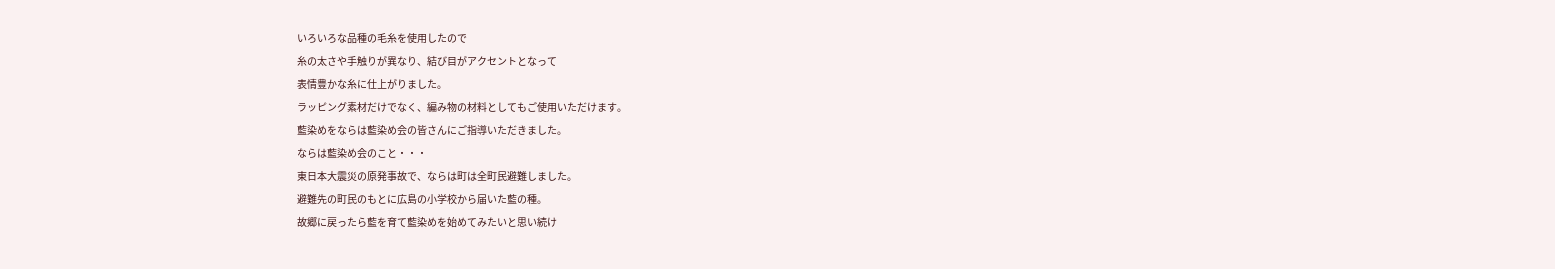いろいろな品種の毛糸を使用したので
糸の太さや手触りが異なり、結び目がアクセントとなって
表情豊かな糸に仕上がりました。
ラッピング素材だけでなく、編み物の材料としてもご使用いただけます。
藍染めをならは藍染め会の皆さんにご指導いただきました。
ならは藍染め会のこと・・・
東日本大震災の原発事故で、ならは町は全町民避難しました。
避難先の町民のもとに広島の小学校から届いた藍の種。
故郷に戻ったら藍を育て藍染めを始めてみたいと思い続け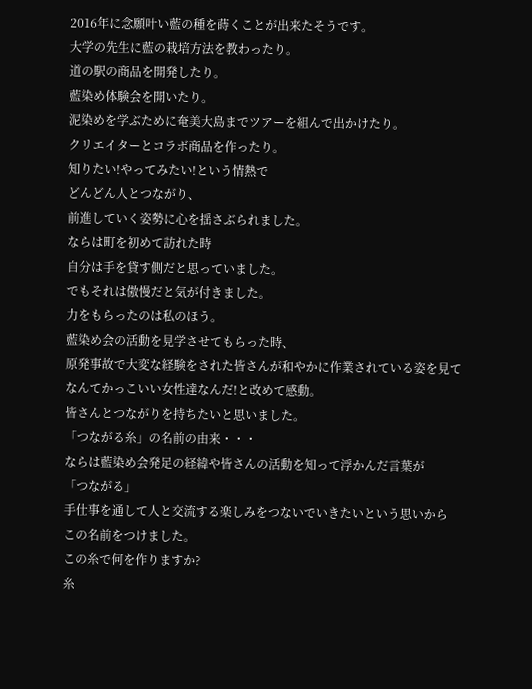2016年に念願叶い藍の種を蒔くことが出来たそうです。
大学の先生に藍の栽培方法を教わったり。
道の駅の商品を開発したり。
藍染め体験会を開いたり。
泥染めを学ぶために奄美大島までツアーを組んで出かけたり。
クリエイターとコラボ商品を作ったり。
知りたい!やってみたい!という情熱で
どんどん人とつながり、
前進していく姿勢に心を揺さぶられました。
ならは町を初めて訪れた時
自分は手を貸す側だと思っていました。
でもそれは傲慢だと気が付きました。
力をもらったのは私のほう。
藍染め会の活動を見学させてもらった時、
原発事故で大変な経験をされた皆さんが和やかに作業されている姿を見て
なんてかっこいい女性達なんだ!と改めて感動。
皆さんとつながりを持ちたいと思いました。
「つながる糸」の名前の由来・・・
ならは藍染め会発足の経緯や皆さんの活動を知って浮かんだ言葉が
「つながる」
手仕事を通して人と交流する楽しみをつないでいきたいという思いから
この名前をつけました。
この糸で何を作りますか?
糸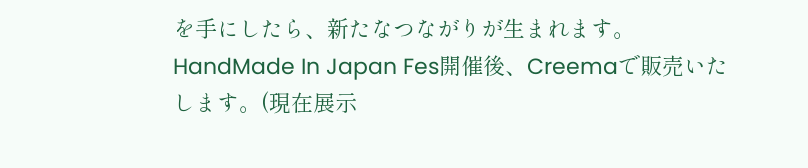を手にしたら、新たなつながりが生まれます。
HandMade In Japan Fes開催後、Creemaで販売いたします。(現在展示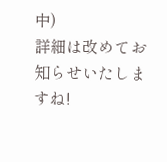中)
詳細は改めてお知らせいたしますね!